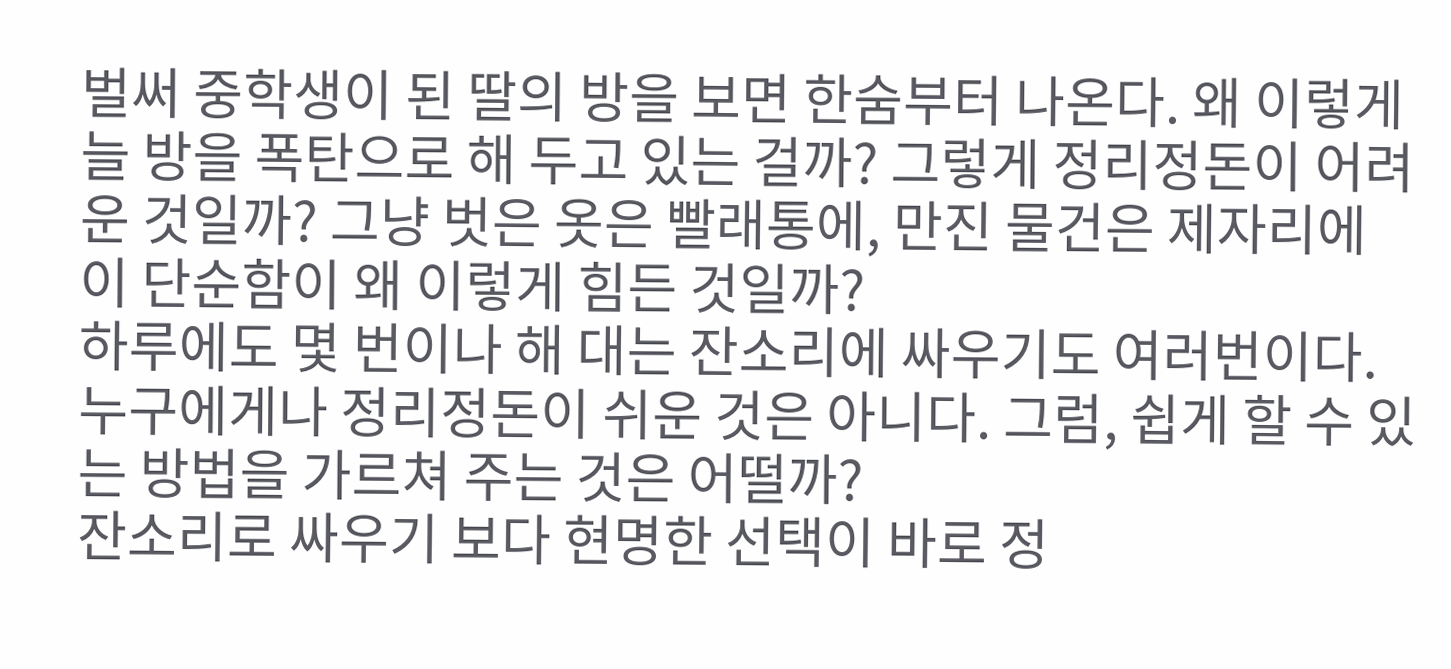벌써 중학생이 된 딸의 방을 보면 한숨부터 나온다. 왜 이렇게 늘 방을 폭탄으로 해 두고 있는 걸까? 그렇게 정리정돈이 어려운 것일까? 그냥 벗은 옷은 빨래통에, 만진 물건은 제자리에
이 단순함이 왜 이렇게 힘든 것일까?
하루에도 몇 번이나 해 대는 잔소리에 싸우기도 여러번이다.
누구에게나 정리정돈이 쉬운 것은 아니다. 그럼, 쉽게 할 수 있는 방법을 가르쳐 주는 것은 어떨까?
잔소리로 싸우기 보다 현명한 선택이 바로 정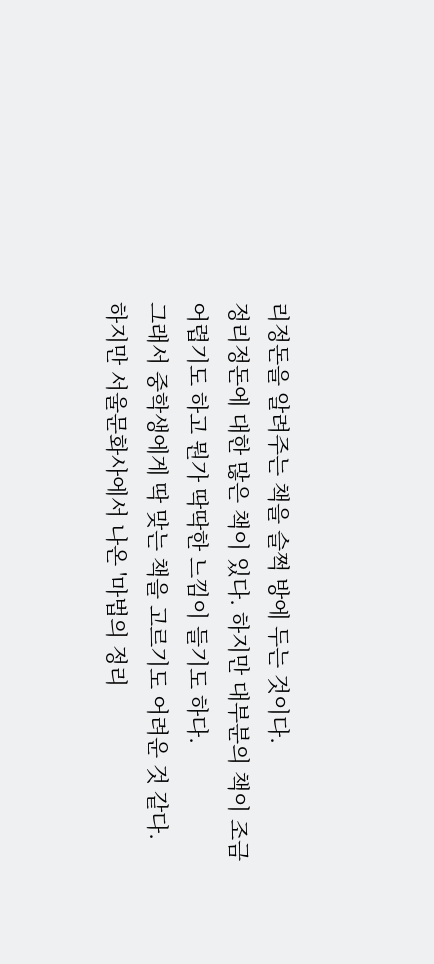리정돈을 알려주는 책을 슬쩍 방에 두는 것이다.
정리정돈에 대한 많은 책이 있다. 하지만 대부분의 책이 조금 어렵기도 하고 뭔가 딱딱한 느낌이 들기도 하다.
그래서 중학생에게 딱 맞는 책을 고르기도 어려운 것 같다.
하지만 서울문화사에서 나온 '마법의 정리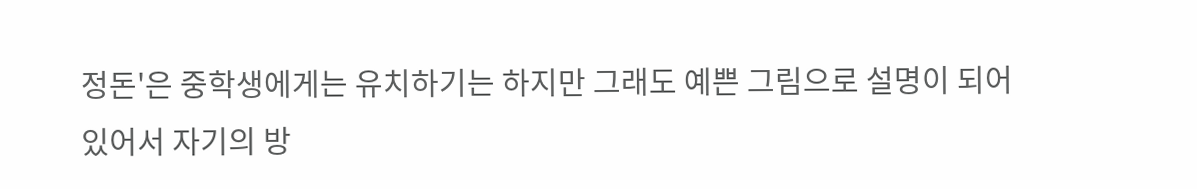정돈'은 중학생에게는 유치하기는 하지만 그래도 예쁜 그림으로 설명이 되어있어서 자기의 방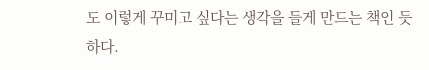도 이렇게 꾸미고 싶다는 생각을 들게 만드는 책인 듯 하다.